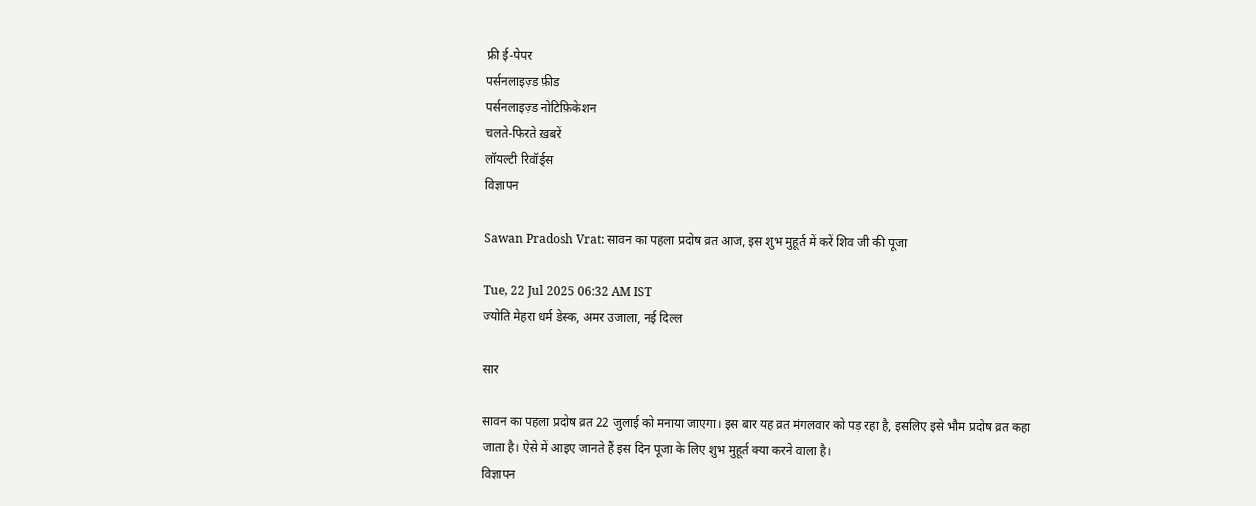फ्री ई-पेपर
पर्सनलाइज़्ड फ़ीड
पर्सनलाइज़्ड नोटिफ़िकेशन
चलते-फिरते ख़बरें
लॉयल्टी रिवॉर्ड्स
विज्ञापन

Sawan Pradosh Vrat: सावन का पहला प्रदोष व्रत आज, इस शुभ मुहूर्त में करें शिव जी की पूजा

Tue, 22 Jul 2025 06:32 AM IST
ज्योति मेहरा धर्म डेस्क, अमर उजाला, नई दिल्ल

सार

सावन का पहला प्रदोष व्रत 22 जुलाई को मनाया जाएगा। इस बार यह व्रत मंगलवार को पड़ रहा है, इसलिए इसे भौम प्रदोष व्रत कहा जाता है। ऐसे में आइए जानते हैं इस दिन पूजा के लिए शुभ मुहूर्त क्या करने वाला है।
विज्ञापन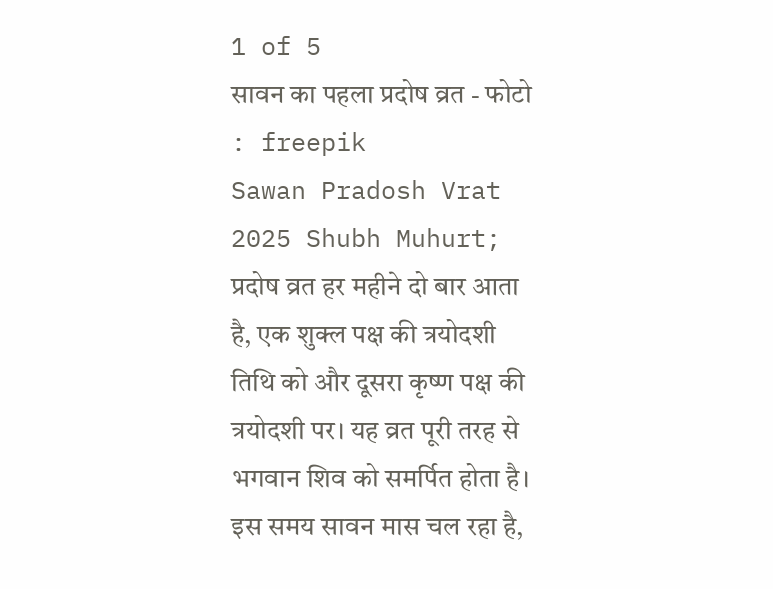1 of 5
सावन का पहला प्रदोष व्रत - फोटो : freepik
Sawan Pradosh Vrat 2025 Shubh Muhurt; प्रदोष व्रत हर महीने दो बार आता है, एक शुक्ल पक्ष की त्रयोदशी तिथि को और दूसरा कृष्ण पक्ष की त्रयोदशी पर। यह व्रत पूरी तरह से भगवान शिव को समर्पित होता है। इस समय सावन मास चल रहा है,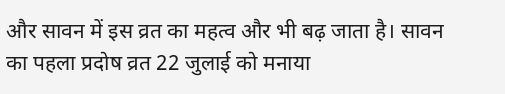और सावन में इस व्रत का महत्व और भी बढ़ जाता है। सावन का पहला प्रदोष व्रत 22 जुलाई को मनाया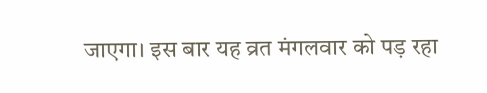जाएगा। इस बार यह व्रत मंगलवार को पड़ रहा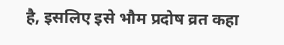है, इसलिए इसे भौम प्रदोष व्रत कहा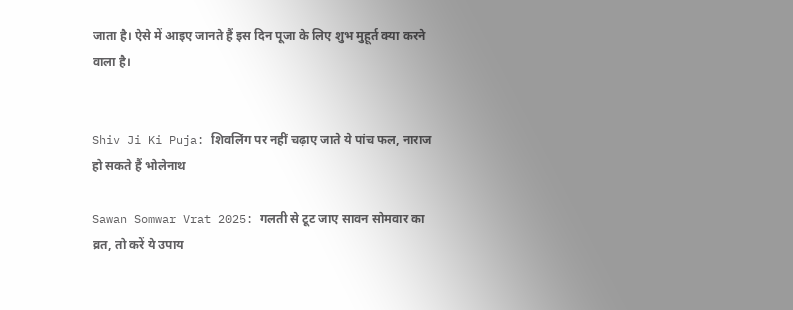जाता है। ऐसे में आइए जानते हैं इस दिन पूजा के लिए शुभ मुहूर्त क्या करने वाला है।


Shiv Ji Ki Puja: शिवलिंग पर नहीं चढ़ाए जाते ये पांच फल, नाराज हो सकते हैं भोलेनाथ

Sawan Somwar Vrat 2025: गलती से टूट जाए सावन सोमवार का व्रत, तो करें ये उपाय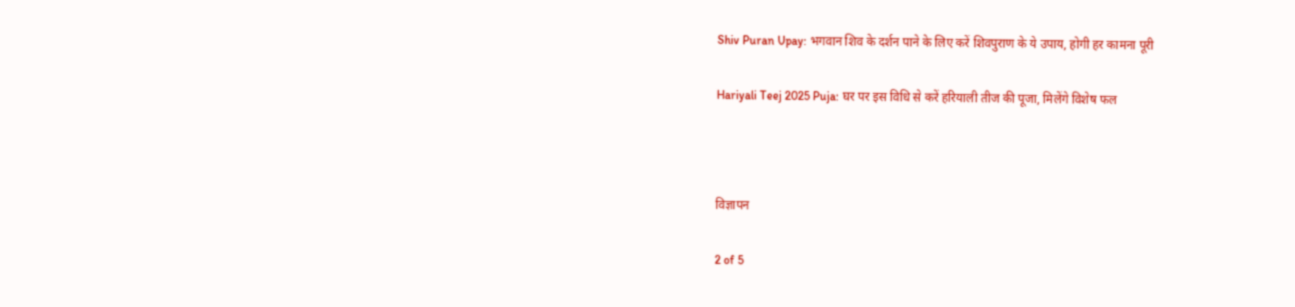Shiv Puran Upay: भगवान शिव के दर्शन पाने के लिए करें शिवपुराण के ये उपाय, होगी हर कामना पूरी

Hariyali Teej 2025 Puja: घर पर इस विधि से करें हरियाली तीज की पूजा, मिलेंगे विशेष फल



विज्ञापन

2 of 5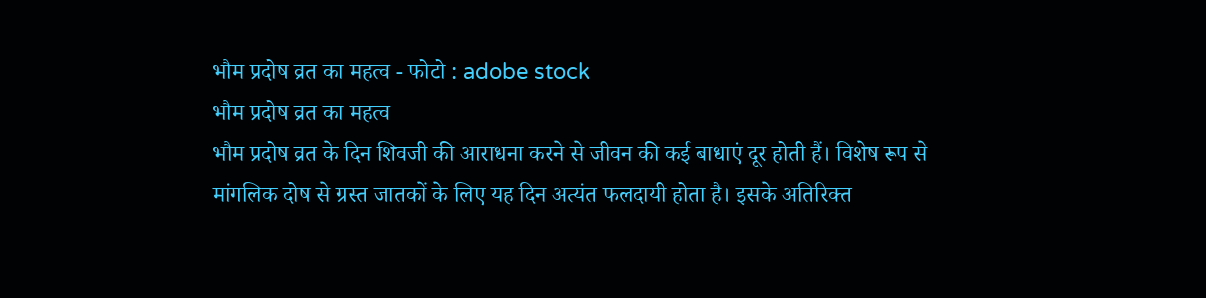भौम प्रदोष व्रत का महत्व - फोटो : adobe stock
भौम प्रदोष व्रत का महत्व
भौम प्रदोष व्रत के दिन शिवजी की आराधना करने से जीवन की कई बाधाएं दूर होती हैं। विशेष रूप से मांगलिक दोष से ग्रस्त जातकों के लिए यह दिन अत्यंत फलदायी होता है। इसके अतिरिक्त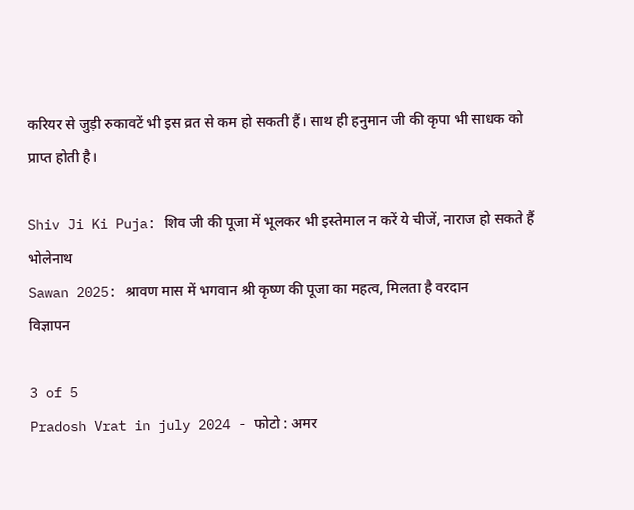करियर से जुड़ी रुकावटें भी इस व्रत से कम हो सकती हैं। साथ ही हनुमान जी की कृपा भी साधक को प्राप्त होती है।

Shiv Ji Ki Puja: शिव जी की पूजा में भूलकर भी इस्तेमाल न करें ये चीजें, नाराज हो सकते हैं भोलेनाथ
Sawan 2025: श्रावण मास में भगवान श्री कृष्ण की पूजा का महत्व, मिलता है वरदान
विज्ञापन

3 of 5
Pradosh Vrat in july 2024 - फोटो : अमर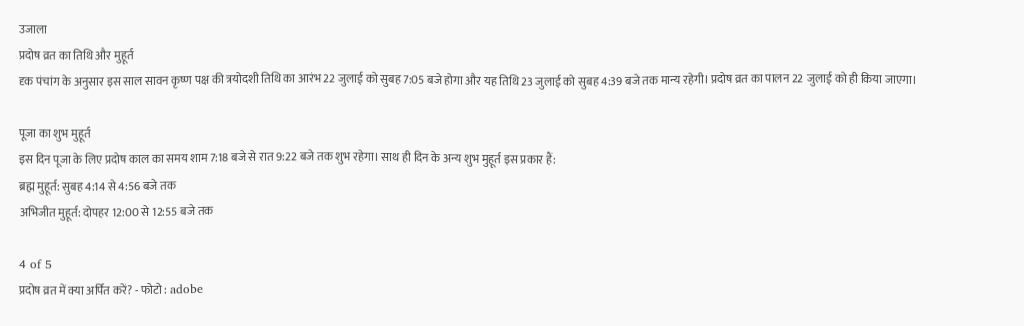उजाला
प्रदोष व्रत का तिथि और मुहूर्त
दृक पंचांग के अनुसार इस साल सावन कृष्ण पक्ष की त्रयोदशी तिथि का आरंभ 22 जुलाई को सुबह 7:05 बजे होगा और यह तिथि 23 जुलाई को सुबह 4:39 बजे तक मान्य रहेगी। प्रदोष व्रत का पालन 22 जुलाई को ही किया जाएगा।

पूजा का शुभ मुहूर्त
इस दिन पूजा के लिए प्रदोष काल का समय शाम 7:18 बजे से रात 9:22 बजे तक शुभ रहेगा। साथ ही दिन के अन्य शुभ मुहूर्त इस प्रकार हैं:
ब्रह्म मुहूर्त: सुबह 4:14 से 4:56 बजे तक
अभिजीत मुहूर्त: दोपहर 12:00 से 12:55 बजे तक

4 of 5
प्रदोष व्रत में क्या अर्पित करें? - फोटो : adobe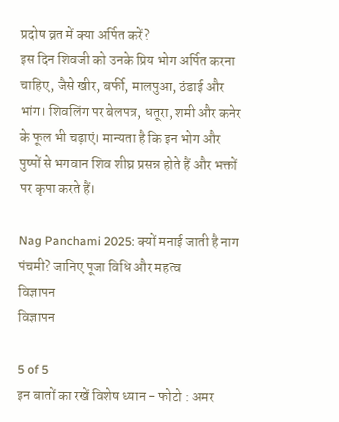प्रदोष व्रत में क्या अर्पित करें?
इस दिन शिवजी को उनके प्रिय भोग अर्पित करना चाहिए, जैसे खीर, बर्फी, मालपुआ, ठंडाई और भांग। शिवलिंग पर बेलपत्र, धतूरा, शमी और कनेर के फूल भी चढ़ाएं। मान्यता है कि इन भोग और पुष्पों से भगवान शिव शीघ्र प्रसन्न होते हैं और भक्तों पर कृपा करते हैं।

Nag Panchami 2025: क्यों मनाई जाती है नाग पंचमी? जानिए पूजा विधि और महत्व
विज्ञापन
विज्ञापन

5 of 5
इन बातों का रखें विशेष ध्यान - फोटो : अमर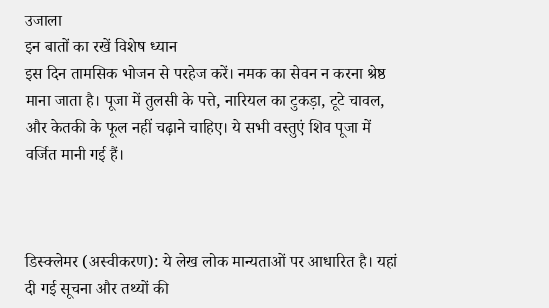उजाला
इन बातों का रखें विशेष ध्यान
इस दिन तामसिक भोजन से परहेज करें। नमक का सेवन न करना श्रेष्ठ माना जाता है। पूजा में तुलसी के पत्ते, नारियल का टुकड़ा, टूटे चावल, और केतकी के फूल नहीं चढ़ाने चाहिए। ये सभी वस्तुएं शिव पूजा में वर्जित मानी गई हैं।



डिस्क्लेमर (अस्वीकरण): ये लेख लोक मान्यताओं पर आधारित है। यहां दी गई सूचना और तथ्यों की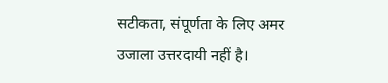सटीकता, संपूर्णता के लिए अमर उजाला उत्तरदायी नहीं है।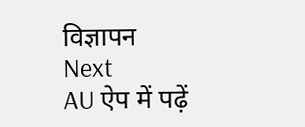विज्ञापन
Next
AU ऐप में पढ़ें